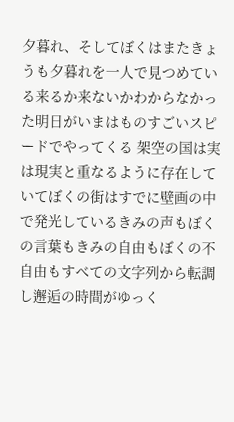夕暮れ、そしてぼくはまたきょうも夕暮れを一人で見つめている来るか来ないかわからなかった明日がいまはものすごいスピードでやってくる 架空の国は実は現実と重なるように存在していてぼくの街はすでに壁画の中で発光しているきみの声もぼくの言葉もきみの自由もぼくの不自由もすべての文字列から転調し邂逅の時間がゆっく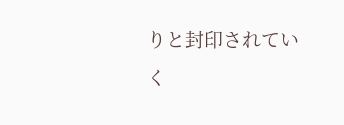りと封印されていく